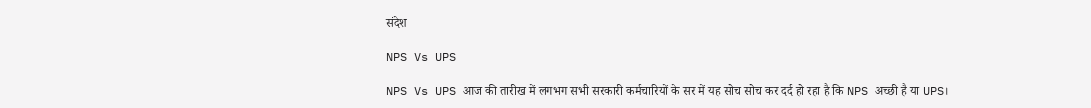संदेश

NPS Vs UPS

NPS Vs UPS आज की तारीख में लगभग सभी सरकारी कर्मचारियों के सर में यह सोच सोच कर दर्द हो रहा है कि NPS अच्छी है या UPS।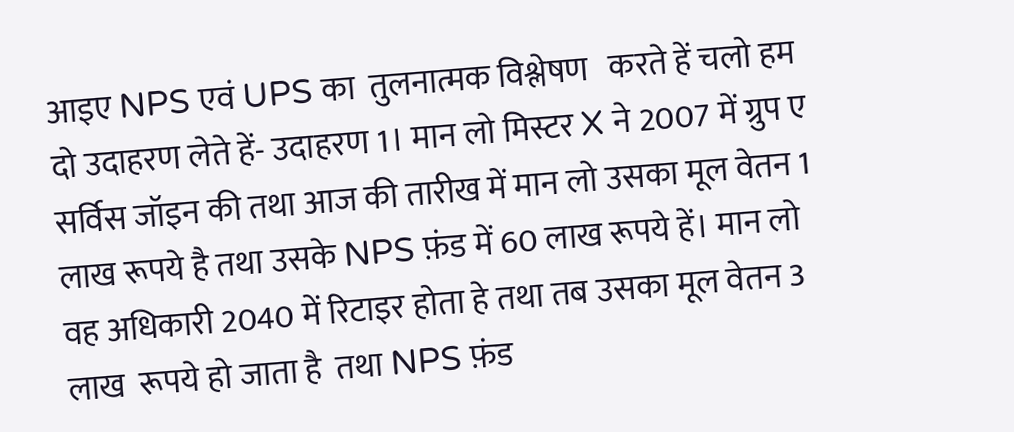आइए NPS एवं UPS का  तुलनात्मक विश्लेषण   करते हें चलो हम दो उदाहरण लेते हें- उदाहरण 1। मान लो मिस्टर X ने 2007 में ग्रुप ए सर्विस जॉइन की तथा आज की तारीख में मान लो उसका मूल वेतन 1 लाख रूपये है तथा उसके NPS फ़ंड में 60 लाख रूपये हें। मान लो वह अधिकारी 2040 में रिटाइर होता हे तथा तब उसका मूल वेतन 3 लाख  रूपये हो जाता है  तथा NPS फ़ंड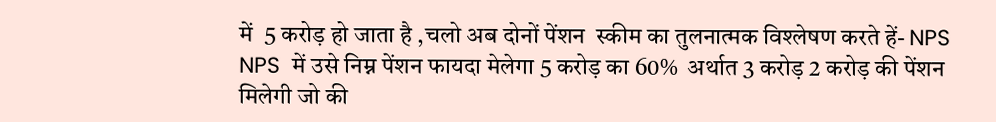में  5 करोड़ हो जाता है ,चलो अब दोनों पेंशन  स्कीम का तुलनात्मक विश्लेषण करते हें- NPS NPS  में उसे निम्न पेंशन फायदा मेलेगा 5 करोड़ का 60%  अर्थात 3 करोड़ 2 करोड़ की पेंशन मिलेगी जो की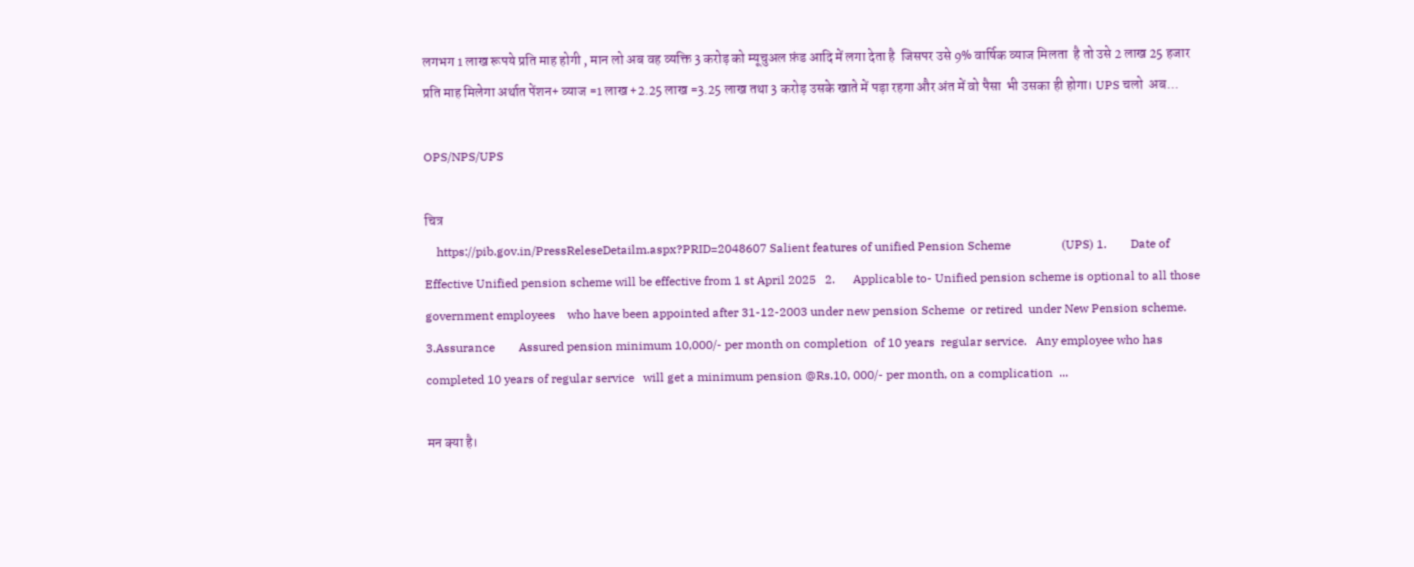लगभग 1 लाख रूपये प्रति माह होगी , मान लो अब वह व्यक्ति 3 करोड़ को म्यूचुअल फ़ंड आदि में लगा देता है  जिसपर उसे 9% वार्षिक व्याज मिलता  है तो उसे 2 लाख 25 हजार प्रति माह मिलेगा अर्थात पेंशन+ व्याज =1 लाख +2.25 लाख =3.25 लाख तथा 3 करोड़ उसके खाते में पड़ा रहगा और अंत में वो पैसा  भी उसका ही होगा। UPS चलो  अब...

OPS/NPS/UPS

चित्र
    https://pib.gov.in/PressReleseDetailm.aspx?PRID=2048607 Salient features of unified Pension Scheme                 (UPS) 1.        Date of Effective Unified pension scheme will be effective from 1 st April 2025   2.      Applicable to- Unified pension scheme is optional to all those government employees    who have been appointed after 31-12-2003 under new pension Scheme  or retired  under New Pension scheme.                         3.Assurance        Assured pension minimum 10,000/- per month on completion  of 10 years  regular service.   Any employee who has completed 10 years of regular service   will get a minimum pension @Rs.10, 000/- per month, on a complication  ...

मन क्या है।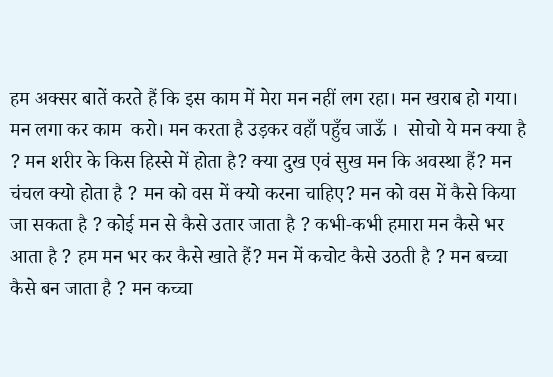हम अक्सर बातें करते हैं कि इस काम में मेरा मन नहीं लग रहा। मन खराब हो गया। मन लगा कर काम  करो। मन करता है उड़कर वहाँ पहुँच जाऊँ ।  सोचो ये मन क्या है ? मन शरीर के किस हिस्से में होता है? क्या दुख एवं सुख मन कि अवस्था हैं? मन चंचल क्यो होता है ? मन को वस में क्यो करना चाहिए? मन को वस में कैसे किया जा सकता है ? कोई मन से कैसे उतार जाता है ? कभी-कभी हमारा मन कैसे भर आता है ? हम मन भर कर कैसे खाते हैं? मन में कचोट कैसे उठती है ? मन बच्चा कैसे बन जाता है ? मन कच्चा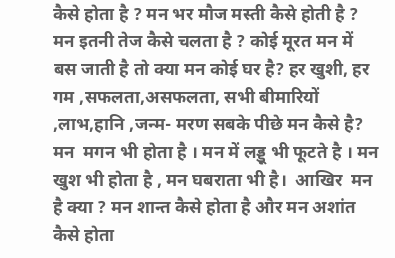कैसे होता है ? मन भर मौज मस्ती कैसे होती है ? मन इतनी तेज कैसे चलता है ? कोई मूरत मन में  बस जाती है तो क्या मन कोई घर है? हर खुशी, हर गम ,सफलता,असफलता, सभी बीमारियों ,लाभ,हानि ,जन्म- मरण सबके पीछे मन कैसे है? मन  मगन भी होता है । मन में लड्डू भी फूटते है । मन खुश भी होता है , मन घबराता भी है।  आखिर  मन है क्या ? मन शान्त कैसे होता है और मन अशांत कैसे होता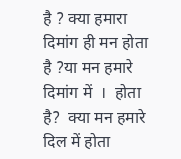है ? क्या हमारा दिमांग ही मन होता है ?या मन हमारे दिमांग में  ।  होता है?  क्या मन हमारे दिल में होता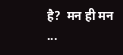है?  मन ही मन ...